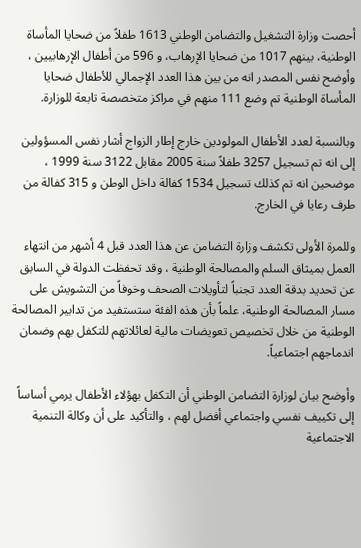أحصت وزارة التشغيل والتضامن الوطني 1613 طفلاً من ضحايا المأساة الوطنية، بينهم 1017 من ضحايا الإرهاب، و 596 من أطفال الإرهابيين ، وأوضح نفس المصدر انه من بين هذا العدد الإجمالي للأطفال ضحايا المأساة الوطنية تم وضع 111 منهم في مراكز متخصصة تابعة للوزارة.

وبالنسبة لعدد الأطفال المولودين خارج إطار الزواج أشار نفس المسؤولين إلى انه تم تسجيل 3257 طفلاً سنة 2005 مقابل 3122 سنة 1999 ، موضحين انه تم كذلك تسجيل 1534 كفالة داخل الوطن و 315 كفالة من طرف رعايا في الخارج.

وللمرة الأولى تكشف وزارة التضامن عن هذا العدد قبل 4 أشهر من انتهاء العمل بميثاق السلم والمصالحة الوطنية ، وقد تحفظت الدولة في السابق عن تحديد بدقة العدد تجنباً لتأويلات الصحف وخوفاً من التشويش على مسار المصالحة الوطنية، علماً بأن هذه الفئة ستستفيد من تدابير المصالحة الوطنية من خلال تخصيص تعويضات مالية لعائلاتهم للتكفل بهم وضمان اندماجهم اجتماعياً.

وأوضح بيان لوزارة التضامن الوطني أن التكفل بهؤلاء الأطفال يرمي أساساً إلى تكييف نفسي واجتماعي أفضل لهم ، والتأكيد على أن وكالة التنمية الاجتماعية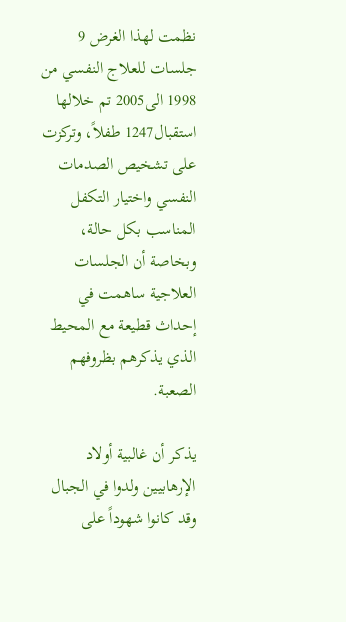نظمت لهذا الغرض 9 جلسات للعلاج النفسي من 1998 الى2005 تم خلالها استقبال1247 طفلاً، وتركزت على تشخيص الصدمات النفسي واختيار التكفل المناسب بكل حالة، وبخاصة أن الجلسات العلاجية ساهمت في إحداث قطيعة مع المحيط الذي يذكرهم بظروفهم الصعبة.

يذكر أن غالبية أولاد الإرهابيين ولدوا في الجبال وقد كانوا شهوداً على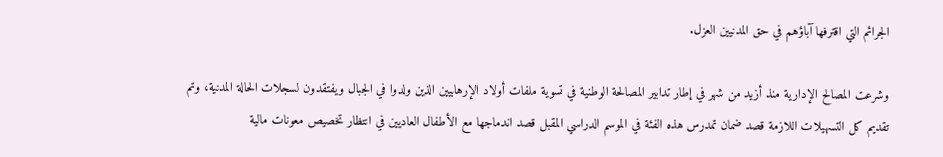الجرائم التي اقترفها آباؤهم في حق المدنيين العزل.

وشرعت المصالح الإدارية منذ أزيد من شهر في إطار تدابير المصالحة الوطنية في تسوية ملفات أولاد الإرهابيين الذين ولدوا في الجبال ويفتقدون لسجلات الحالة المدنية، وتم تقديم كل التسهيلات اللازمة قصد ضمان تمدرس هذه الفئة في الموسم الدراسي المقبل قصد اندماجها مع الأطفال العاديين في انتظار تخصيص معونات مالية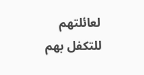لعائلتهم للتكفل بهم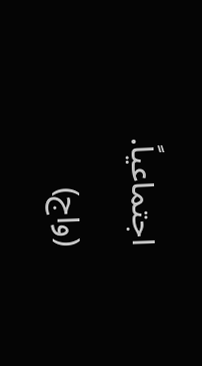اجتماعياً. (واج)